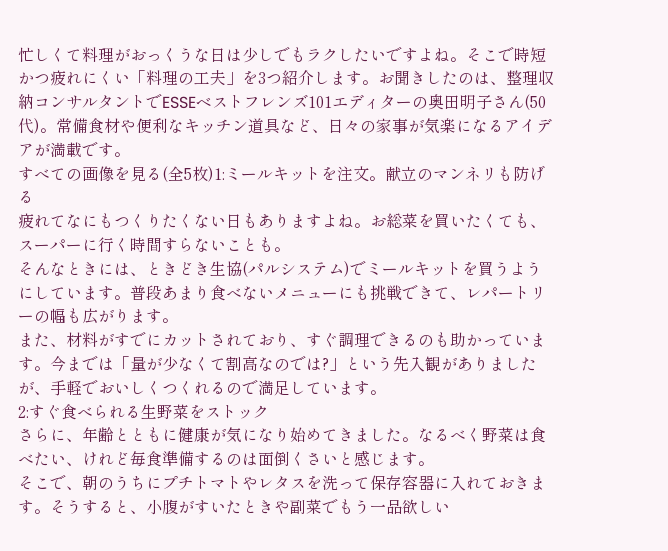忙しくて料理がおっくうな日は少しでもラクしたいですよね。そこで時短かつ疲れにくい「料理の工夫」を3つ紹介します。お聞きしたのは、整理収納コンサルタントでESSEベストフレンズ101エディターの奥田明子さん(50代)。常備食材や便利なキッチン道具など、日々の家事が気楽になるアイデアが満載です。
すべての画像を見る(全5枚)1:ミールキットを注文。献立のマンネリも防げる
疲れてなにもつくりたくない日もありますよね。お総菜を買いたくても、スーパーに行く時間すらないことも。
そんなときには、ときどき生協(パルシステム)でミールキットを買うようにしています。普段あまり食べないメニューにも挑戦できて、レパートリーの幅も広がります。
また、材料がすでにカットされており、すぐ調理できるのも助かっています。今までは「量が少なくて割高なのでは?」という先入観がありましたが、手軽でおいしくつくれるので満足しています。
2:すぐ食べられる生野菜をストック
さらに、年齢とともに健康が気になり始めてきました。なるべく野菜は食べたい、けれど毎食準備するのは面倒くさいと感じます。
そこで、朝のうちにプチトマトやレタスを洗って保存容器に入れておきます。そうすると、小腹がすいたときや副菜でもう一品欲しい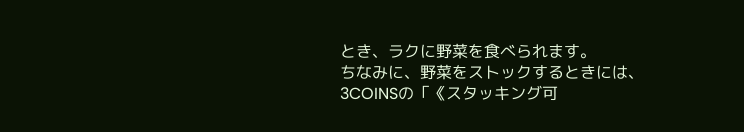とき、ラクに野菜を食べられます。
ちなみに、野菜をストックするときには、3COINSの「《スタッキング可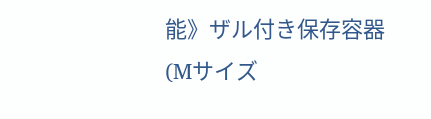能》ザル付き保存容器(Mサイズ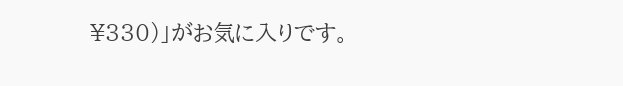¥330)」がお気に入りです。